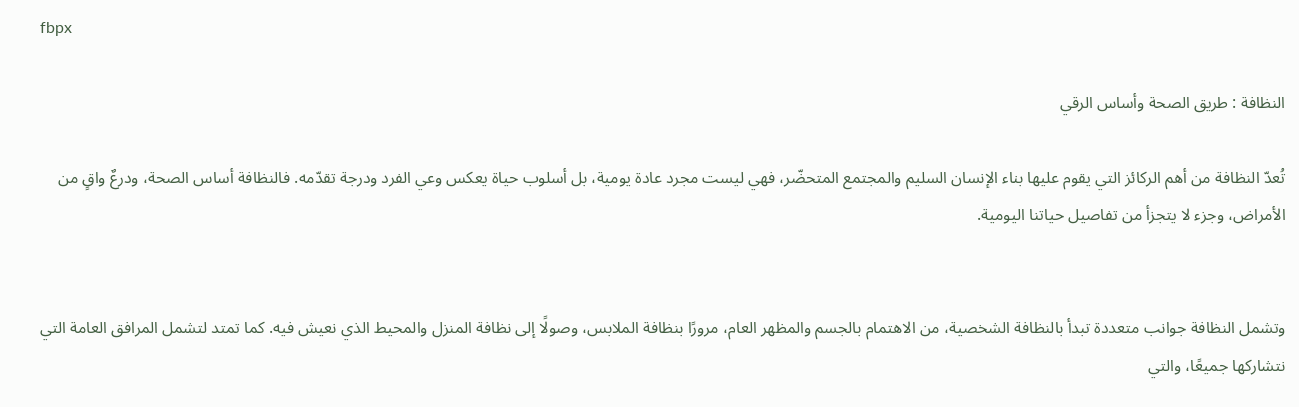fbpx

النظافة : طريق الصحة وأساس الرقي

تُعدّ النظافة من أهم الركائز التي يقوم عليها بناء الإنسان السليم والمجتمع المتحضّر، فهي ليست مجرد عادة يومية، بل أسلوب حياة يعكس وعي الفرد ودرجة تقدّمه. فالنظافة أساس الصحة، ودرعٌ واقٍ من الأمراض، وجزء لا يتجزأ من تفاصيل حياتنا اليومية.


وتشمل النظافة جوانب متعددة تبدأ بالنظافة الشخصية، من الاهتمام بالجسم والمظهر العام، مرورًا بنظافة الملابس، وصولًا إلى نظافة المنزل والمحيط الذي نعيش فيه. كما تمتد لتشمل المرافق العامة التي نتشاركها جميعًا، والتي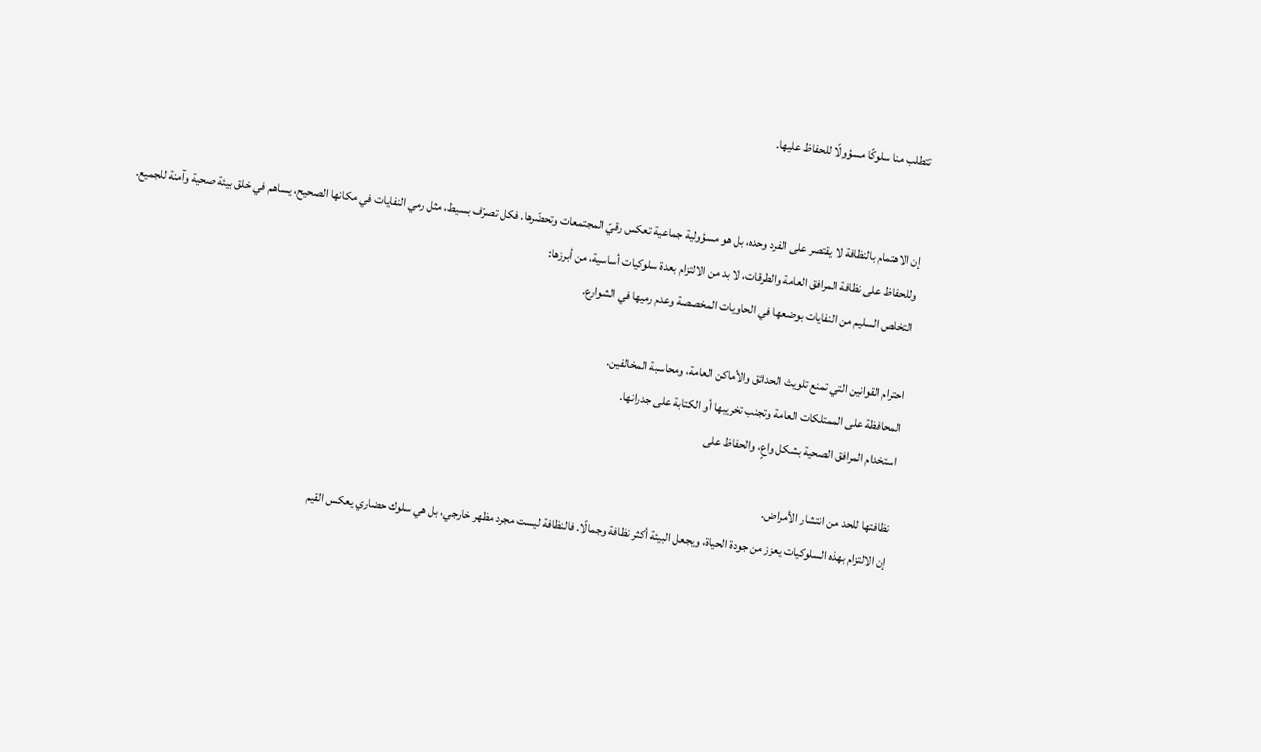تتطلب منا سلوكًا مسؤولًا للحفاظ عليها.


إن الاهتمام بالنظافة لا يقتصر على الفرد وحده، بل هو مسؤولية جماعية تعكس رقيّ المجتمعات وتحضّرها. فكل تصرّف بسيط، مثل رمي النفايات في مكانها الصحيح، يساهم في خلق بيئة صحية وآمنة للجميع.
وللحفاظ على نظافة المرافق العامة والطرقات، لا بد من الالتزام بعدة سلوكيات أساسية، من أبرزها:
التخلص السليم من النفايات بوضعها في الحاويات المخصصة وعدم رميها في الشوارع.

احترام القوانين التي تمنع تلويث الحدائق والأماكن العامة، ومحاسبة المخالفين.
المحافظة على الممتلكات العامة وتجنب تخريبها أو الكتابة على جدرانها.
استخدام المرافق الصحية بشكل واعٍ، والحفاظ على

نظافتها للحد من انتشار الأمراض.
إن الالتزام بهذه السلوكيات يعزز من جودة الحياة، ويجعل البيئة أكثر نظافة وجمالًا. فالنظافة ليست مجرد مظهر خارجي، بل هي سلوك حضاري يعكس القيم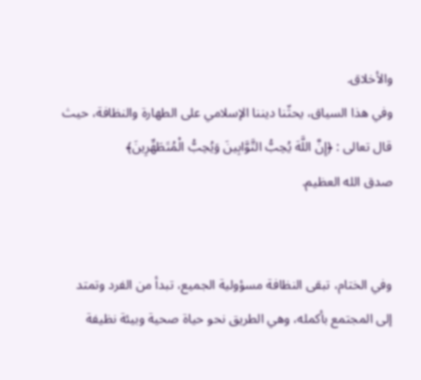والأخلاق.
وفي هذا السياق، يحثّنا ديننا الإسلامي على الطهارة والنظافة، حيث قال تعالى : ﴿إِنَّ اللَّهَ يُحِبُّ التَّوَّابِينَ وَيُحِبُّ الْمُتَطَهِّرِينَ﴾
صدق الله العظيم.


وفي الختام، تبقى النظافة مسؤولية الجميع، تبدأ من الفرد وتمتد إلى المجتمع بأكمله، وهي الطريق نحو حياة صحية وبيئة نظيفة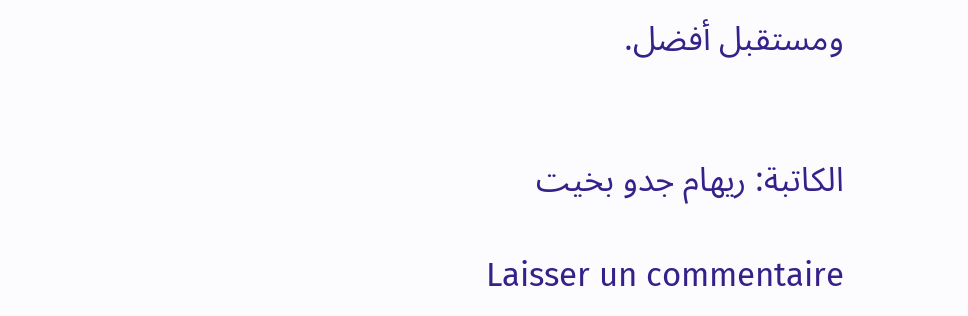ومستقبل أفضل.


الكاتبة: ريهام جدو بخيت

Laisser un commentaire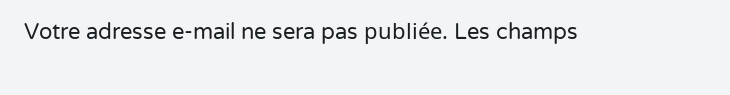Votre adresse e-mail ne sera pas publiée. Les champs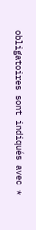obligatoires sont indiqués avec *